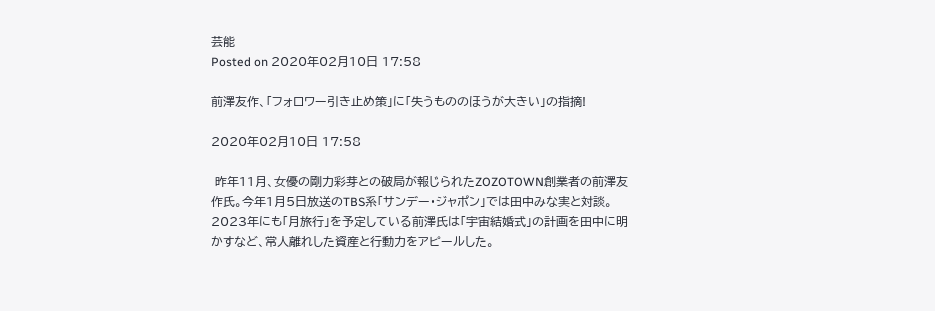芸能
Posted on 2020年02月10日 17:58

前澤友作、「フォロワー引き止め策」に「失うもののほうが大きい」の指摘!

2020年02月10日 17:58

 昨年11月、女優の剛力彩芽との破局が報じられたZOZOTOWN創業者の前澤友作氏。今年1月5日放送のTBS系「サンデー・ジャポン」では田中みな実と対談。2023年にも「月旅行」を予定している前澤氏は「宇宙結婚式」の計画を田中に明かすなど、常人離れした資産と行動力をアピールした。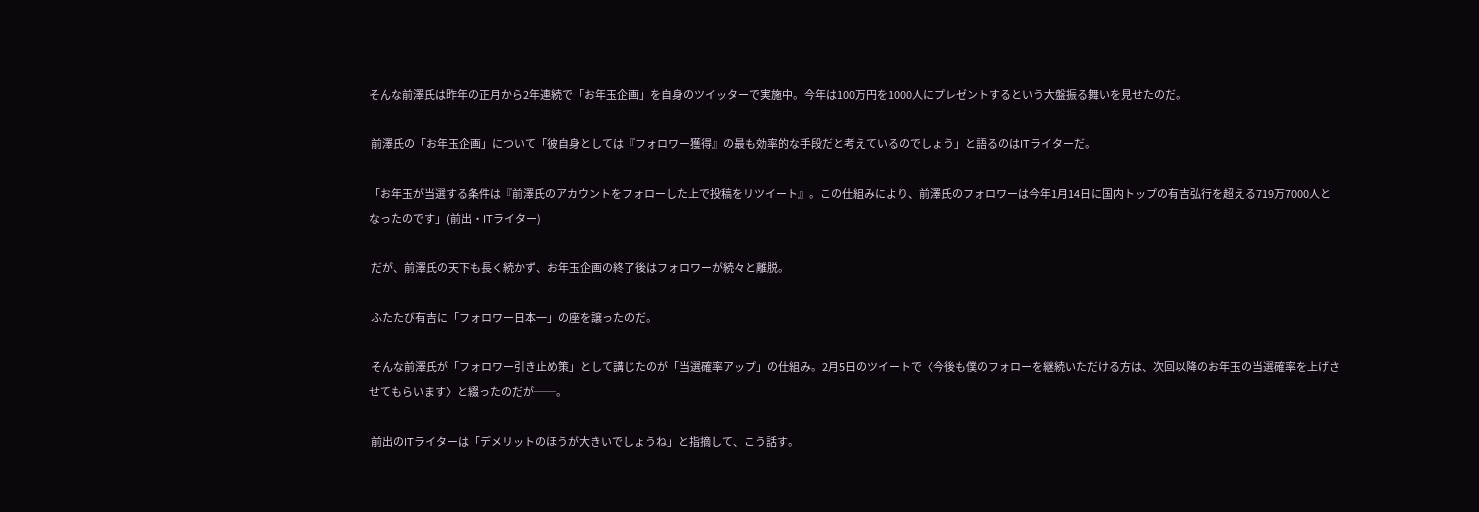そんな前澤氏は昨年の正月から2年連続で「お年玉企画」を自身のツイッターで実施中。今年は100万円を1000人にプレゼントするという大盤振る舞いを見せたのだ。

 前澤氏の「お年玉企画」について「彼自身としては『フォロワー獲得』の最も効率的な手段だと考えているのでしょう」と語るのはITライターだ。

「お年玉が当選する条件は『前澤氏のアカウントをフォローした上で投稿をリツイート』。この仕組みにより、前澤氏のフォロワーは今年1月14日に国内トップの有吉弘行を超える719万7000人となったのです」(前出・ITライター)

 だが、前澤氏の天下も長く続かず、お年玉企画の終了後はフォロワーが続々と離脱。

 ふたたび有吉に「フォロワー日本一」の座を譲ったのだ。

 そんな前澤氏が「フォロワー引き止め策」として講じたのが「当選確率アップ」の仕組み。2月5日のツイートで〈今後も僕のフォローを継続いただける方は、次回以降のお年玉の当選確率を上げさせてもらいます〉と綴ったのだが──。

 前出のITライターは「デメリットのほうが大きいでしょうね」と指摘して、こう話す。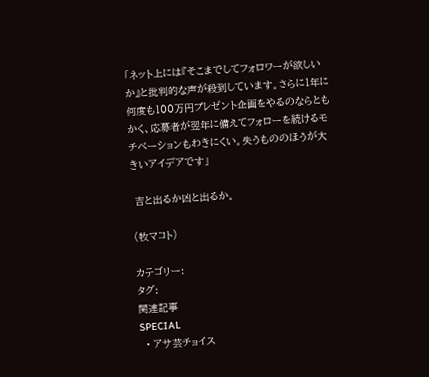「ネット上には『そこまでしてフォロワーが欲しいか』と批判的な声が殺到しています。さらに1年に何度も100万円プレゼント企画をやるのならともかく、応募者が翌年に備えてフォローを続けるモチベーションもわきにくい。失うもののほうが大きいアイデアです」

 吉と出るか凶と出るか。

(牧マコト)

カテゴリー:
タグ:
関連記事
SPECIAL
  • アサ芸チョイス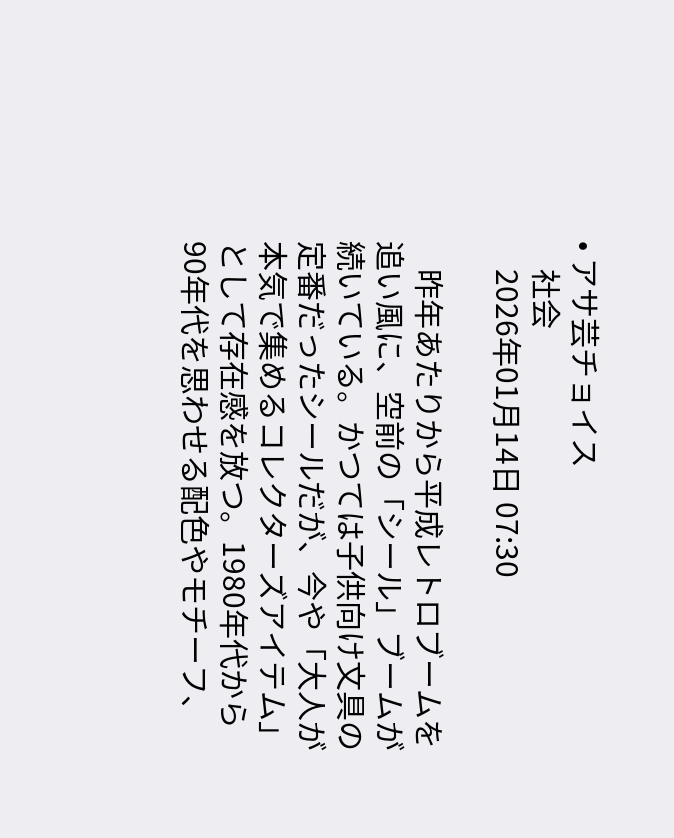• アサ芸チョイス
    社会
    2026年01月14日 07:30

    昨年あたりから平成レトロブームを追い風に、空前の「シール」ブームが続いている。かつては子供向け文具の定番だったシールだが、今や「大人が本気で集めるコレクターズアイテム」として存在感を放つ。1980年代から90年代を思わせる配色やモチーフ、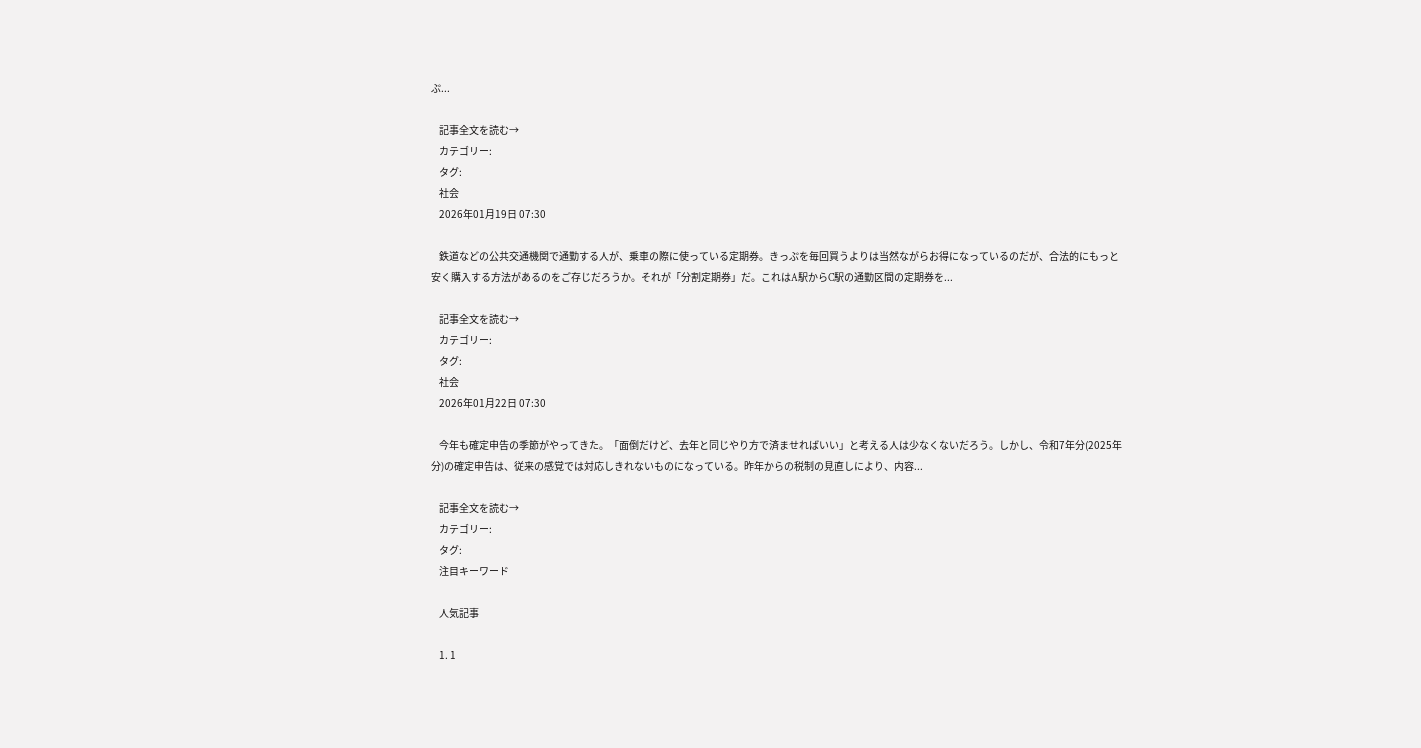ぷ...

    記事全文を読む→
    カテゴリー:
    タグ:
    社会
    2026年01月19日 07:30

    鉄道などの公共交通機関で通勤する人が、乗車の際に使っている定期券。きっぷを毎回買うよりは当然ながらお得になっているのだが、合法的にもっと安く購入する方法があるのをご存じだろうか。それが「分割定期券」だ。これはA駅からC駅の通勤区間の定期券を...

    記事全文を読む→
    カテゴリー:
    タグ:
    社会
    2026年01月22日 07:30

    今年も確定申告の季節がやってきた。「面倒だけど、去年と同じやり方で済ませればいい」と考える人は少なくないだろう。しかし、令和7年分(2025年分)の確定申告は、従来の感覚では対応しきれないものになっている。昨年からの税制の見直しにより、内容...

    記事全文を読む→
    カテゴリー:
    タグ:
    注目キーワード

    人気記事

    1. 1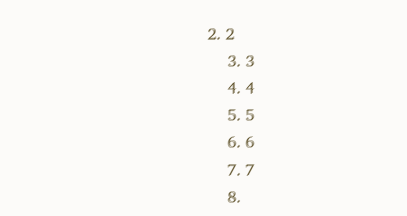2. 2
    3. 3
    4. 4
    5. 5
    6. 6
    7. 7
    8.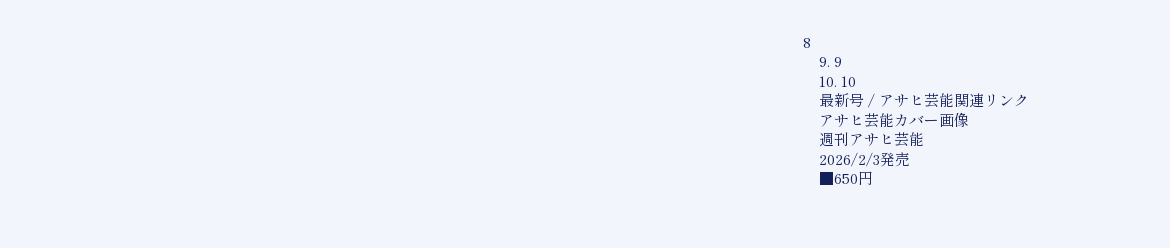8
    9. 9
    10. 10
    最新号 / アサヒ芸能関連リンク
    アサヒ芸能カバー画像
    週刊アサヒ芸能
    2026/2/3発売
    ■650円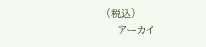(税込)
    アーカイ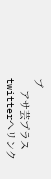ブ
    アサ芸プラス twitterへリンク